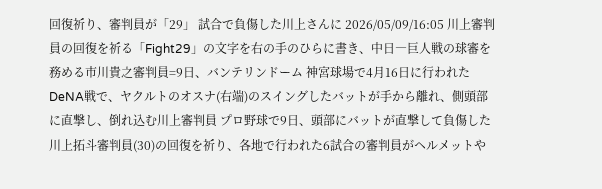回復祈り、審判員が「29」 試合で負傷した川上さんに 2026/05/09/16:05 川上審判員の回復を祈る「Fight29」の文字を右の手のひらに書き、中日―巨人戦の球審を務める市川貴之審判員=9日、バンテリンドーム 神宮球場で4月16日に行われたDeNA戦で、ヤクルトのオスナ(右端)のスイングしたバットが手から離れ、側頭部に直撃し、倒れ込む川上審判員 プロ野球で9日、頭部にバットが直撃して負傷した川上拓斗審判員(30)の回復を祈り、各地で行われた6試合の審判員がヘルメットや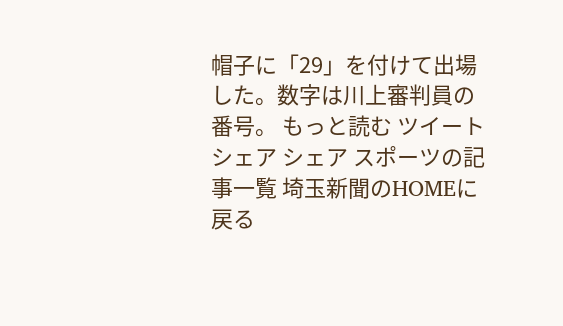帽子に「29」を付けて出場した。数字は川上審判員の番号。 もっと読む ツイート シェア シェア スポーツの記事一覧 埼玉新聞のHOMEに戻る